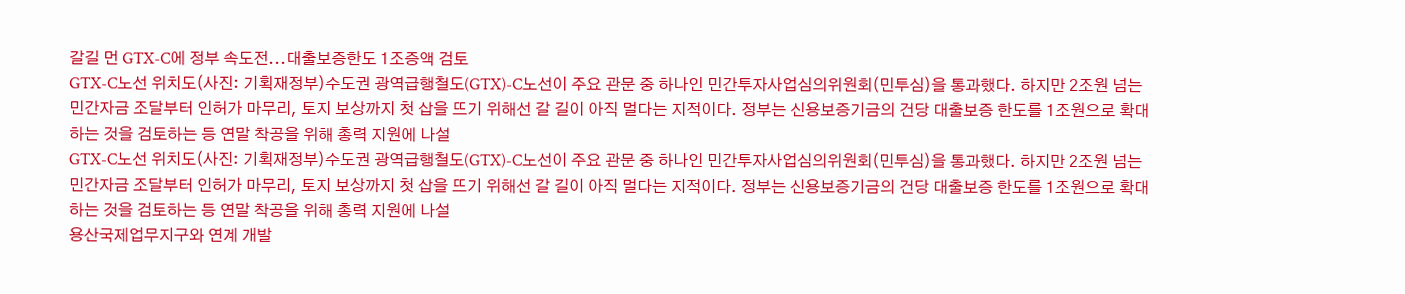갈길 먼 GTX-C에 정부 속도전...대출보증한도 1조증액 검토
GTX-C노선 위치도(사진: 기획재정부)수도권 광역급행철도(GTX)-C노선이 주요 관문 중 하나인 민간투자사업심의위원회(민투심)을 통과했다. 하지만 2조원 넘는 민간자금 조달부터 인허가 마무리, 토지 보상까지 첫 삽을 뜨기 위해선 갈 길이 아직 멀다는 지적이다. 정부는 신용보증기금의 건당 대출보증 한도를 1조원으로 확대하는 것을 검토하는 등 연말 착공을 위해 총력 지원에 나설
GTX-C노선 위치도(사진: 기획재정부)수도권 광역급행철도(GTX)-C노선이 주요 관문 중 하나인 민간투자사업심의위원회(민투심)을 통과했다. 하지만 2조원 넘는 민간자금 조달부터 인허가 마무리, 토지 보상까지 첫 삽을 뜨기 위해선 갈 길이 아직 멀다는 지적이다. 정부는 신용보증기금의 건당 대출보증 한도를 1조원으로 확대하는 것을 검토하는 등 연말 착공을 위해 총력 지원에 나설
용산국제업무지구와 연계 개발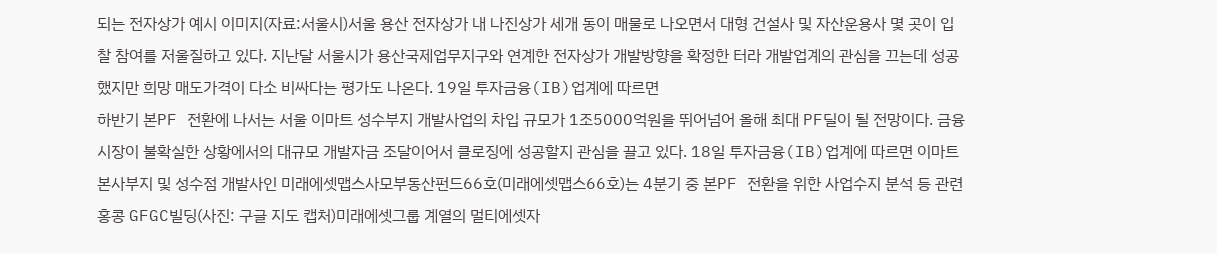되는 전자상가 예시 이미지(자료:서울시)서울 용산 전자상가 내 나진상가 세개 동이 매물로 나오면서 대형 건설사 및 자산운용사 몇 곳이 입찰 참여를 저울질하고 있다. 지난달 서울시가 용산국제업무지구와 연계한 전자상가 개발방향을 확정한 터라 개발업계의 관심을 끄는데 성공했지만 희망 매도가격이 다소 비싸다는 평가도 나온다. 19일 투자금융(IB)업계에 따르면
하반기 본PF 전환에 나서는 서울 이마트 성수부지 개발사업의 차입 규모가 1조5000억원을 뛰어넘어 올해 최대 PF딜이 될 전망이다. 금융시장이 불확실한 상황에서의 대규모 개발자금 조달이어서 클로징에 성공할지 관심을 끌고 있다. 18일 투자금융(IB)업계에 따르면 이마트 본사부지 및 성수점 개발사인 미래에셋맵스사모부동산펀드66호(미래에셋맵스66호)는 4분기 중 본PF 전환을 위한 사업수지 분석 등 관련
홍콩 GFGC빌딩(사진: 구글 지도 캡처)미래에셋그룹 계열의 멀티에셋자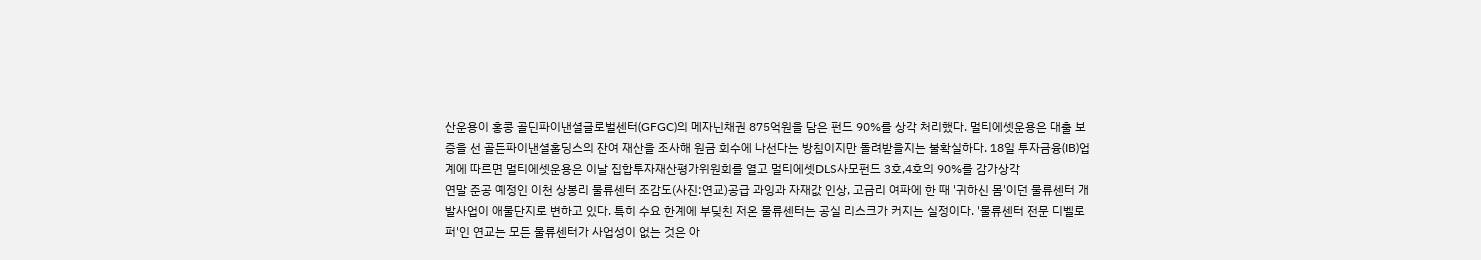산운용이 홍콩 골딘파이낸셜글로벌센터(GFGC)의 메자닌채권 875억원을 담은 펀드 90%를 상각 처리했다. 멀티에셋운용은 대출 보증을 선 골든파이낸셜홀딩스의 잔여 재산을 조사해 원금 회수에 나선다는 방침이지만 돌려받을지는 불확실하다. 18일 투자금융(IB)업계에 따르면 멀티에셋운용은 이날 집합투자재산평가위원회를 열고 멀티에셋DLS사모펀드 3호,4호의 90%를 감가상각
연말 준공 예정인 이천 상봉리 물류센터 조감도(사진:연교)공급 과잉과 자재값 인상, 고금리 여파에 한 때 '귀하신 몸'이던 물류센터 개발사업이 애물단지로 변하고 있다. 특히 수요 한계에 부딪친 저온 물류센터는 공실 리스크가 커지는 실정이다. '물류센터 전문 디벨로퍼'인 연교는 모든 물류센터가 사업성이 없는 것은 아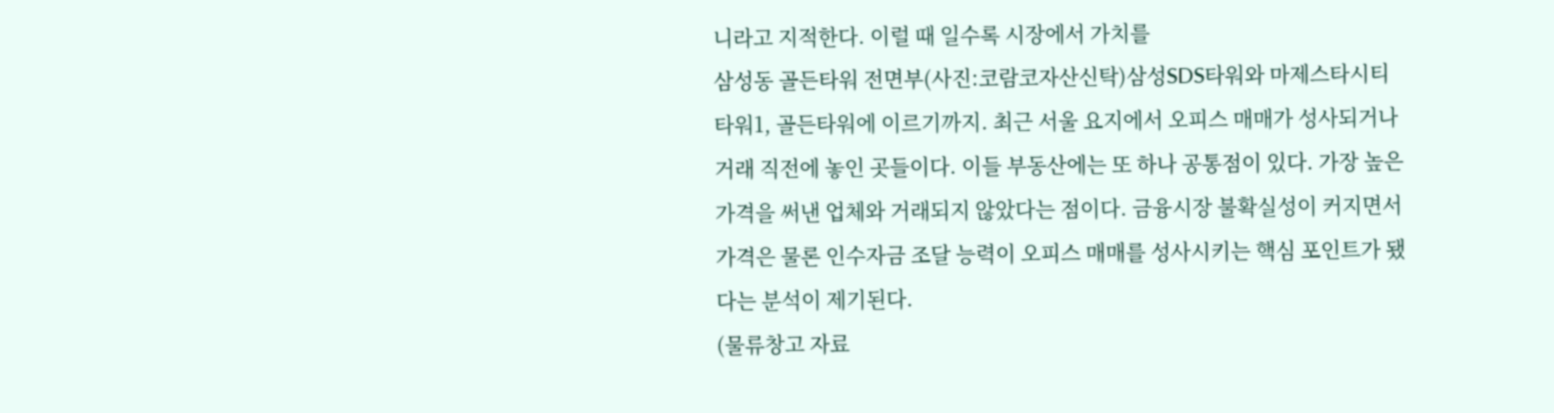니라고 지적한다. 이럴 때 일수록 시장에서 가치를
삼성동 골든타워 전면부(사진:코람코자산신탁)삼성SDS타워와 마제스타시티 타워1, 골든타워에 이르기까지. 최근 서울 요지에서 오피스 매매가 성사되거나 거래 직전에 놓인 곳들이다. 이들 부동산에는 또 하나 공통점이 있다. 가장 높은 가격을 써낸 업체와 거래되지 않았다는 점이다. 금융시장 불확실성이 커지면서 가격은 물론 인수자금 조달 능력이 오피스 매매를 성사시키는 핵심 포인트가 됐다는 분석이 제기된다.
(물류창고 자료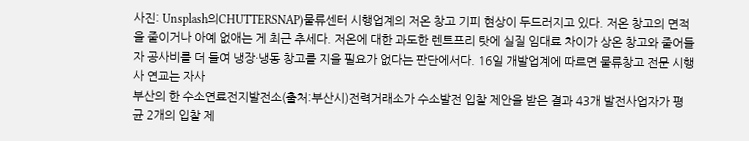사진: Unsplash의CHUTTERSNAP)물류센터 시행업계의 저온 창고 기피 현상이 두드러지고 있다. 저온 창고의 면적을 줄이거나 아예 없애는 게 최근 추세다. 저온에 대한 과도한 렌트프리 탓에 실질 임대료 차이가 상온 창고와 줄어들자 공사비를 더 들여 냉장·냉동 창고를 지을 필요가 없다는 판단에서다. 16일 개발업계에 따르면 물류창고 전문 시행사 연교는 자사
부산의 한 수소연료전지발전소(출처:부산시)전력거래소가 수소발전 입찰 제안을 받은 결과 43개 발전사업자가 평균 2개의 입찰 제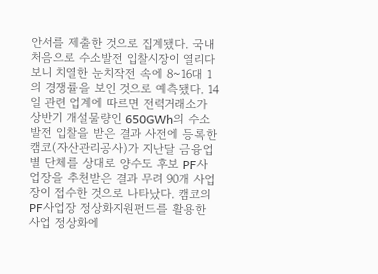안서를 제출한 것으로 집계됐다. 국내 처음으로 수소발전 입찰시장이 열리다 보니 치열한 눈치작전 속에 8~16대 1의 경쟁률을 보인 것으로 예측됐다. 14일 관련 업계에 따르면 전력거래소가 상반기 개설물량인 650GWh의 수소발전 입찰을 받은 결과 사전에 등록한
캠코(자산관리공사)가 지난달 금융업별 단체를 상대로 양수도 후보 PF사업장을 추천받은 결과 무려 90개 사업장이 접수한 것으로 나타났다. 캠코의 PF사업장 정상화지원펀드를 활용한 사업 정상화에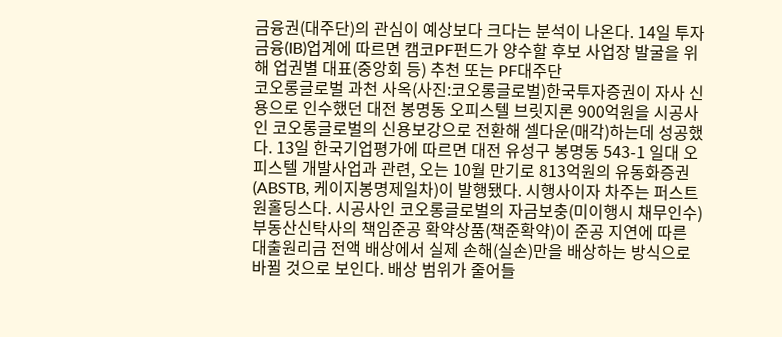금융권(대주단)의 관심이 예상보다 크다는 분석이 나온다. 14일 투자금융(IB)업계에 따르면 캠코PF펀드가 양수할 후보 사업장 발굴을 위해 업권별 대표(중앙회 등) 추천 또는 PF대주단
코오롱글로벌 과천 사옥(사진:코오롱글로벌)한국투자증권이 자사 신용으로 인수했던 대전 봉명동 오피스텔 브릿지론 900억원을 시공사인 코오롱글로벌의 신용보강으로 전환해 셀다운(매각)하는데 성공했다. 13일 한국기업평가에 따르면 대전 유성구 봉명동 543-1 일대 오피스텔 개발사업과 관련, 오는 10월 만기로 813억원의 유동화증권(ABSTB, 케이지봉명제일차)이 발행됐다. 시행사이자 차주는 퍼스트원홀딩스다. 시공사인 코오롱글로벌의 자금보충(미이행시 채무인수)
부동산신탁사의 책임준공 확약상품(책준확약)이 준공 지연에 따른 대출원리금 전액 배상에서 실제 손해(실손)만을 배상하는 방식으로 바뀔 것으로 보인다. 배상 범위가 줄어들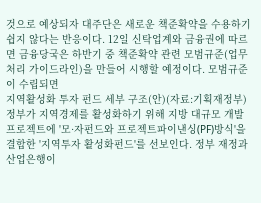것으로 예상되자 대주단은 새로운 책준확약을 수용하기 쉽지 않다는 반응이다. 12일 신탁업계와 금융권에 따르면 금융당국은 하반기 중 책준확약 관련 모범규준(업무처리 가이드라인)을 만들어 시행할 예정이다. 모범규준이 수립되면
지역활성화 투자 펀드 세부 구조(안)(자료:기획재정부)정부가 지역경제를 활성화하기 위해 지방 대규모 개발 프로젝트에 '모·자펀드와 프로젝트파이낸싱(PF)방식'을 결합한 '지역투자 활성화펀드'를 선보인다. 정부 재정과 산업은행이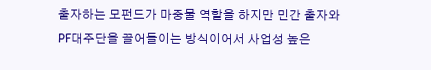출자하는 모펀드가 마중물 역할을 하지만 민간 출자와 PF대주단을 끌어들이는 방식이어서 사업성 높은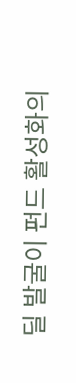딜 발굴이 펀드 활성화의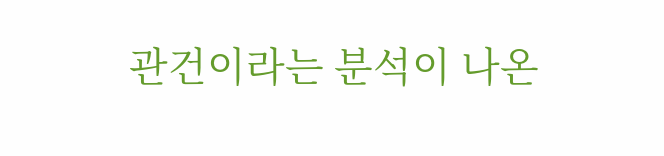관건이라는 분석이 나온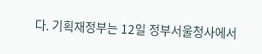다. 기획재정부는 12일 정부서울청사에서